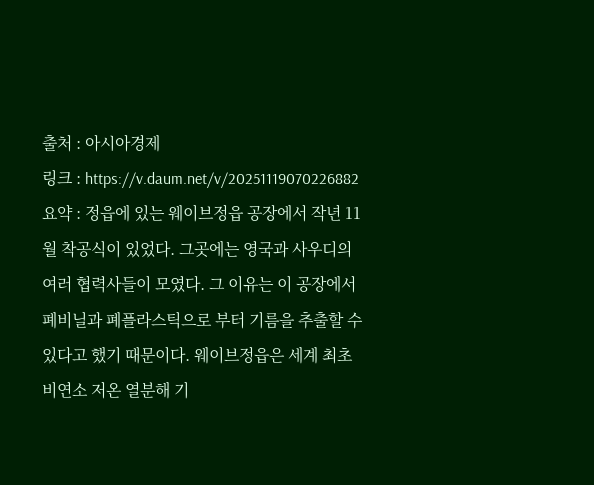출처 : 아시아경제
링크 : https://v.daum.net/v/20251119070226882
요약 : 정읍에 있는 웨이브정읍 공장에서 작년 11월 착공식이 있었다. 그곳에는 영국과 사우디의 여러 협력사들이 모였다. 그 이유는 이 공장에서 폐비닐과 폐플라스틱으로 부터 기름을 추출할 수 있다고 했기 때문이다. 웨이브정읍은 세계 최초 비연소 저온 열분해 기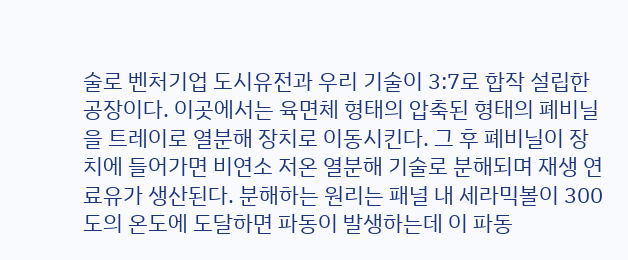술로 벤처기업 도시유전과 우리 기술이 3:7로 합작 설립한 공장이다. 이곳에서는 육면체 형태의 압축된 형태의 폐비닐을 트레이로 열분해 장치로 이동시킨다. 그 후 폐비닐이 장치에 들어가면 비연소 저온 열분해 기술로 분해되며 재생 연료유가 생산된다. 분해하는 원리는 패널 내 세라믹볼이 300도의 온도에 도달하면 파동이 발생하는데 이 파동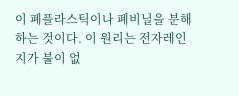이 폐플라스틱이나 폐비닐을 분해 하는 것이다. 이 원리는 전자레인지가 불이 없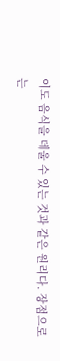이도 음식을 데울 수 있는 것과 같은 원리다. 장점으로는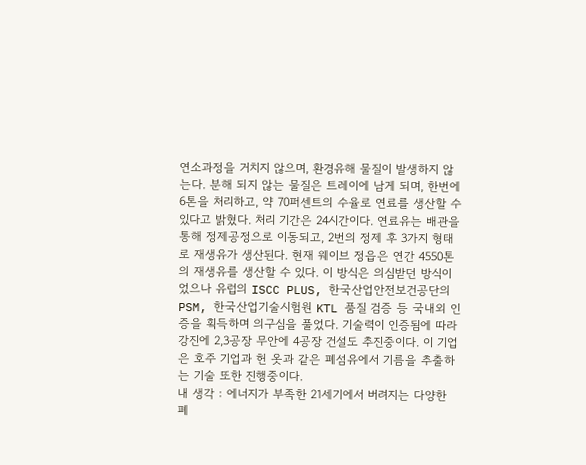연소과정을 거치지 않으며, 환경유해 물질이 발생하지 않는다. 분해 되지 않는 물질은 트레이에 남게 되며, 한번에 6톤을 처리하고, 약 70퍼센트의 수율로 연료를 생산할 수 있다고 밝혔다. 처리 기간은 24시간이다. 연료유는 배관을 통해 정제공정으로 이동되고, 2번의 정제 후 3가지 형태로 재생유가 생산된다. 현재 웨이브 정읍은 연간 4550톤의 재생유를 생산할 수 있다. 이 방식은 의심받던 방식이었으나 유럽의 ISCC PLUS, 한국산업안전보건공단의 PSM, 한국산업기술시험원 KTL 품질 검증 등 국내외 인증을 획득하며 의구심을 풀었다. 기술력이 인증됨에 따라 강진에 2,3공장 무안에 4공장 건설도 추진중이다. 이 기업은 호주 기업과 헌 옷과 같은 폐섬유에서 기름을 추출하는 기술 또한 진행중이다.
내 생각 : 에너지가 부족한 21세기에서 버려지는 다양한 폐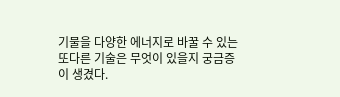기물을 다양한 에너지로 바꿀 수 있는 또다른 기술은 무엇이 있을지 궁금증이 생겼다.